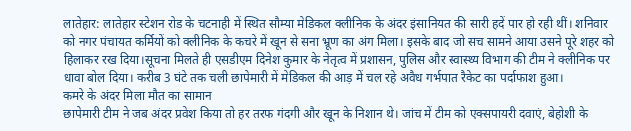लातेहार: लातेहार स्टेशन रोड के चटनाही में स्थित सौम्या मेडिकल क्लीनिक के अंदर इंसानियत की सारी हदें पार हो रही थीं। शनिवार को नगर पंचायत कर्मियों को क्लीनिक के कचरे में खून से सना भ्रूण का अंग मिला। इसके बाद जो सच सामने आया उसने पूरे शहर को हिलाकर रख दिया।सूचना मिलते ही एसडीएम दिनेश कुमार के नेतृत्व में प्रशासन, पुलिस और स्वास्थ्य विभाग की टीम ने क्लीनिक पर धावा बोल दिया। करीब 3 घंटे तक चली छापेमारी में मेडिकल की आड़ में चल रहे अवैध गर्भपात रैकेट का पर्दाफाश हुआ।
कमरे के अंदर मिला मौत का सामान
छापेमारी टीम ने जब अंदर प्रवेश किया तो हर तरफ गंदगी और खून के निशान थे। जांच में टीम को एक्सपायरी दवाएं, बेहोशी के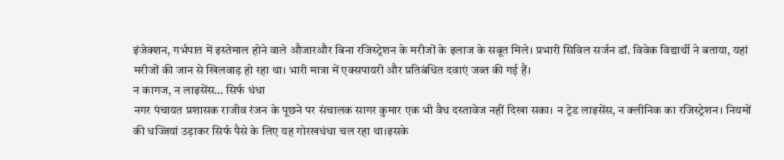इंजेक्शन, गर्भपात में इस्तेमाल होने वाले औजारऔर बिना रजिस्ट्रेशन के मरीजों के इलाज के सबूत मिले। प्रभारी सिविल सर्जन डॉ. विवेक विद्यार्थी ने बताया, यहां मरीजों की जान से खिलवाड़ हो रहा था। भारी मात्रा में एक्सपायरी और प्रतिबंधित दवाएं जब्त की गई हैं।
न कागज, न लाइसेंस… सिर्फ धंधा
नगर पंचायत प्रशासक राजीव रंजन के पूछने पर संचालक सागर कुमार एक भी वैध दस्तावेज नहीं दिखा सका। न ट्रेड लाइसेंस, न क्लीनिक का रजिस्ट्रेशन। नियमों की धज्जियां उड़ाकर सिर्फ पैसे के लिए यह गोरखधंधा चल रहा था।इसके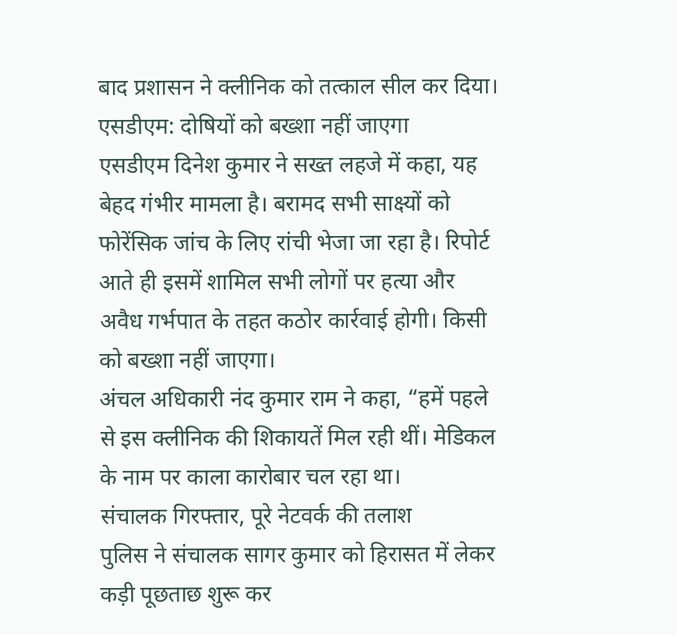बाद प्रशासन ने क्लीनिक को तत्काल सील कर दिया।
एसडीएम: दोषियों को बख्शा नहीं जाएगा
एसडीएम दिनेश कुमार ने सख्त लहजे में कहा, यह बेहद गंभीर मामला है। बरामद सभी साक्ष्यों को फोरेंसिक जांच के लिए रांची भेजा जा रहा है। रिपोर्ट आते ही इसमें शामिल सभी लोगों पर हत्या और अवैध गर्भपात के तहत कठोर कार्रवाई होगी। किसी को बख्शा नहीं जाएगा।
अंचल अधिकारी नंद कुमार राम ने कहा, “हमें पहले से इस क्लीनिक की शिकायतें मिल रही थीं। मेडिकल के नाम पर काला कारोबार चल रहा था।
संचालक गिरफ्तार, पूरे नेटवर्क की तलाश
पुलिस ने संचालक सागर कुमार को हिरासत में लेकर कड़ी पूछताछ शुरू कर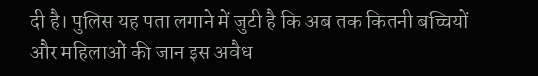दी है। पुलिस यह पता लगाने में जुटी है कि अब तक कितनी बच्चियों और महिलाओं की जान इस अवैध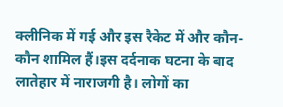क्लीनिक में गई और इस रैकेट में और कौन-कौन शामिल हैं।इस दर्दनाक घटना के बाद लातेहार में नाराजगी है। लोगों का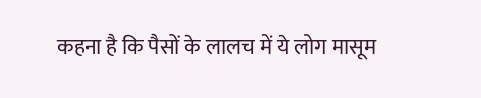कहना है कि पैसों के लालच में ये लोग मासूम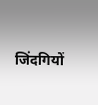जिंदगियों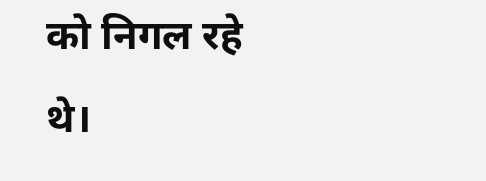को निगल रहे थे।